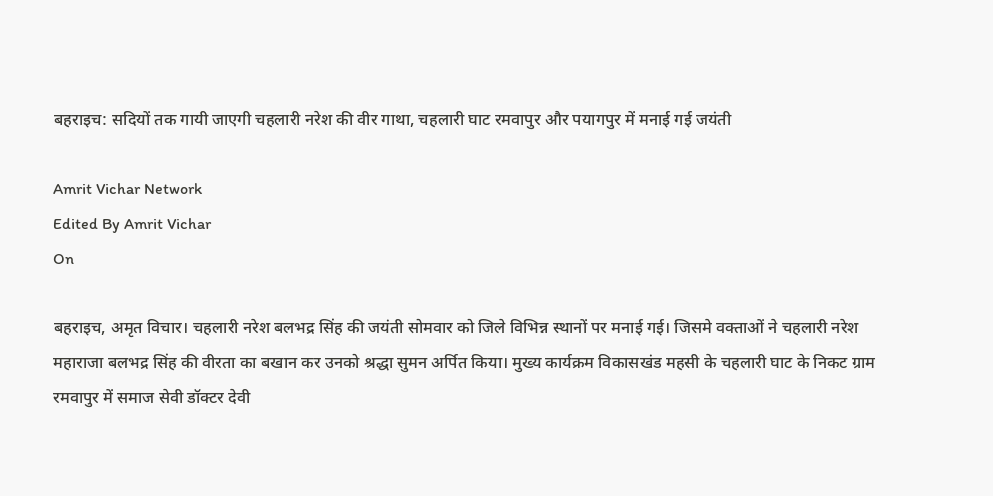बहराइच: सदियों तक गायी जाएगी चहलारी नरेश की वीर गाथा, चहलारी घाट रमवापुर और पयागपुर में मनाई गई जयंती

Amrit Vichar Network
Edited By Amrit Vichar
On

बहराइच, अमृत विचार। चहलारी नरेश बलभद्र सिंह की जयंती सोमवार को जिले विभिन्न स्थानों पर मनाई गई। जिसमे वक्ताओं ने चहलारी नरेश महाराजा बलभद्र सिंह की वीरता का बखान कर उनको श्रद्धा सुमन अर्पित किया। मुख्य कार्यक्रम विकासखंड महसी के चहलारी घाट के निकट ग्राम रमवापुर में समाज सेवी डॉक्टर देवी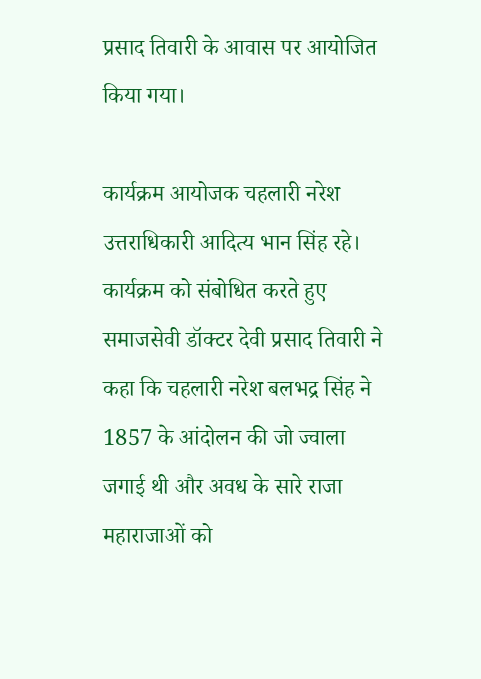प्रसाद तिवारी के आवास पर आयोजित किया गया।

कार्यक्रम आयोजक चहलारी नरेश उत्तराधिकारी आदित्य भान सिंह रहे। कार्यक्रम को संबोधित करते हुए समाजसेवी डॉक्टर देवी प्रसाद तिवारी ने कहा कि चहलारी नरेश बलभद्र सिंह ने 1857 के आंदोलन की जो ज्वाला जगाई थी और अवध के सारे राजा महाराजाओं को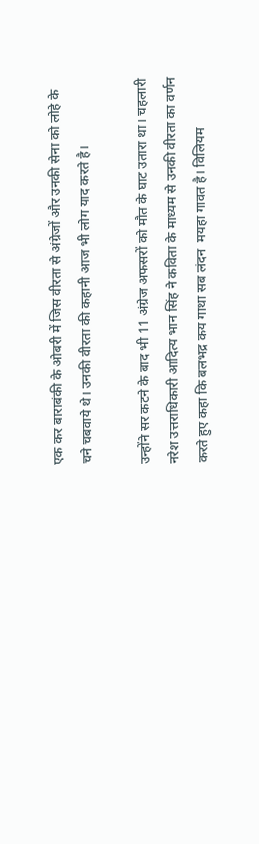एक कर बाराबंकी के ओबरी में जिस वीरता से अंग्रेजों और उनकी सेना को लोहे के चने चबवाये थे। उनकी वीरता की कहानी आज भी लोग याद करते है।

उन्होंने सर कटने के बाद भी 11 अंग्रेज अफसरों को मौत के घाट उतारा था। चहलारी नरेश उत्तराधिकारी आदित्य भान सिंह ने कविता के माध्यम से उनकी वीरता का वर्णन करते हुए कहा कि बलभद्र कय गाथा सब लंदन  मयहा गावत है। विलियम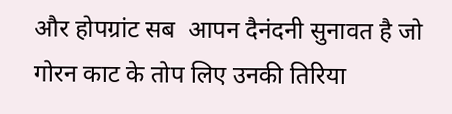और होपग्रांट सब  आपन दैनंदनी सुनावत है जो गोरन काट के तोप लिए उनकी तिरिया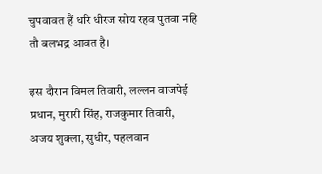चुपवावत हैं धरि धीरज सोय रहव पुतवा नहि तौ बलभद्र आवत है।

इस दौरान विमल तिवारी, लल्लन वाजपेई प्रधान, मुरारी सिंह, राजकुमार तिवारी, अजय शुक्ला, सुधीर, पहलवान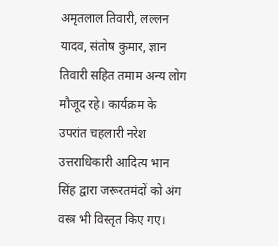अमृतलाल तिवारी, लल्लन यादव, संतोष कुमार, ज्ञान तिवारी सहित तमाम अन्य लोग मौजूद रहे। कार्यक्रम के उपरांत चहलारी नरेश उत्तराधिकारी आदित्य भान सिंह द्वारा जरूरतमंदों को अंग वस्त्र भी विस्तृत किए गए।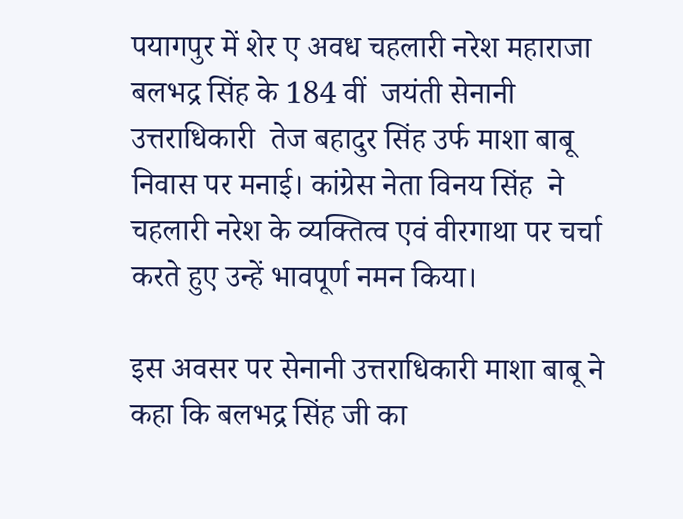पयागपुर में शेर ए अवध चहलारी नरेश महाराजा बलभद्र सिंह के 184 वीं  जयंती सेनानी उत्तराधिकारी  तेज बहादुर सिंह उर्फ माशा बाबू  निवास पर मनाई। कांग्रेस नेता विनय सिंह  ने चहलारी नरेश के व्यक्तित्व एवं वीरगाथा पर चर्चा करते हुए उन्हें भावपूर्ण नमन किया।

इस अवसर पर सेनानी उत्तराधिकारी माशा बाबू ने कहा कि बलभद्र सिंह जी का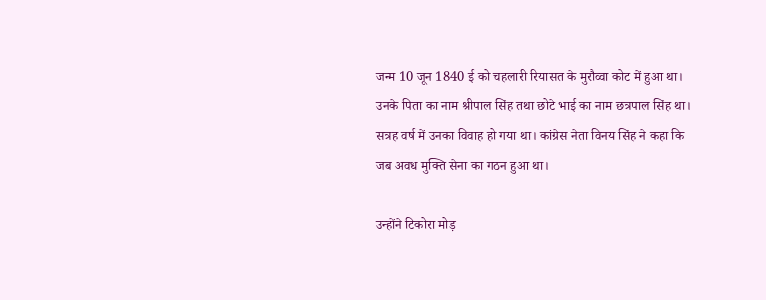जन्म 10 जून 1840 ई को चहलारी रियासत के मुरौव्वा कोट में हुआ था। उनके पिता का नाम श्रीपाल सिंह तथा छोटे भाई का नाम छत्रपाल सिंह था। सत्रह वर्ष में उनका विवाह हो गया था। कांग्रेस नेता विनय सिंह ने कहा कि जब अवध मुक्ति सेना का गठन हुआ था।

उन्होंने टिकोरा मोड़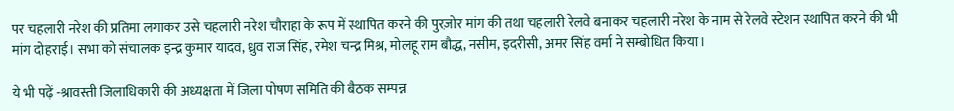पर चहलारी नरेश की प्रतिमा लगाकर उसे चहलारी नरेश चौराहा के रूप में स्थापित करने की पुरज़ोर मांग की तथा चहलारी रेलवे बनाकर चहलारी नरेश के नाम से रेलवे स्टेशन स्थापित करने की भी मांग दोहराई। सभा को संचालक इन्द्र कुमार यादव, ध्रुव राज सिंह, रमेश चन्द्र मिश्र, मोलहू राम बौद्ध, नसीम, इदरीसी, अमर सिंह वर्मा ने सम्बोधित किया।

ये भी पढ़ें -श्रावस्ती जिलाधिकारी की अध्यक्षता में जिला पोषण समिति की बैठक सम्पन्न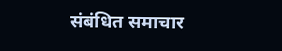संबंधित समाचार